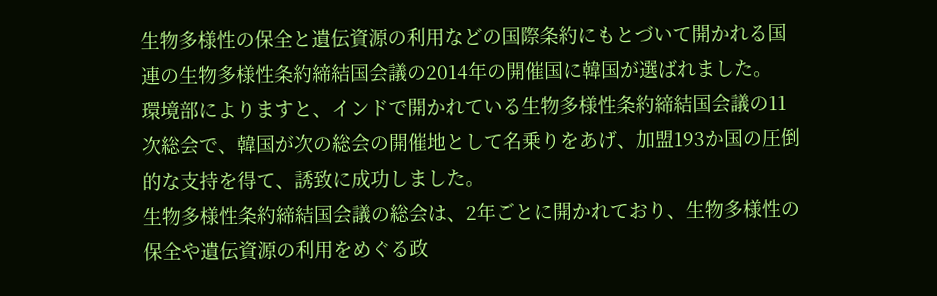生物多様性の保全と遺伝資源の利用などの国際条約にもとづいて開かれる国連の生物多様性条約締結国会議の2014年の開催国に韓国が選ばれました。
環境部によりますと、インドで開かれている生物多様性条約締結国会議の11次総会で、韓国が次の総会の開催地として名乗りをあげ、加盟193か国の圧倒的な支持を得て、誘致に成功しました。
生物多様性条約締結国会議の総会は、2年ごとに開かれており、生物多様性の保全や遺伝資源の利用をめぐる政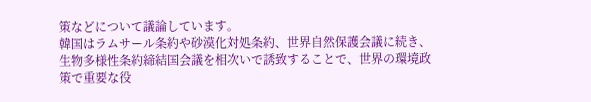策などについて議論しています。
韓国はラムサール条約や砂漠化対処条約、世界自然保護会議に続き、生物多様性条約締結国会議を相次いで誘致することで、世界の環境政策で重要な役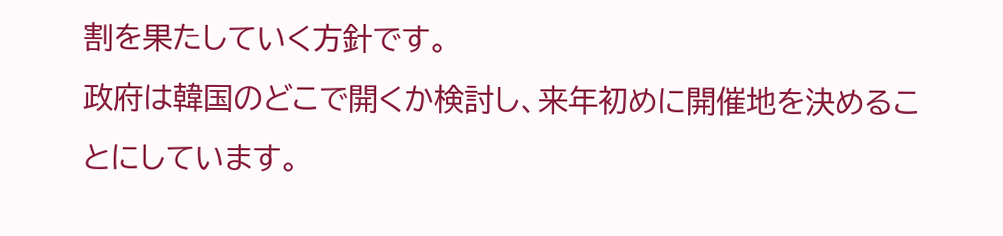割を果たしていく方針です。
政府は韓国のどこで開くか検討し、来年初めに開催地を決めることにしています。